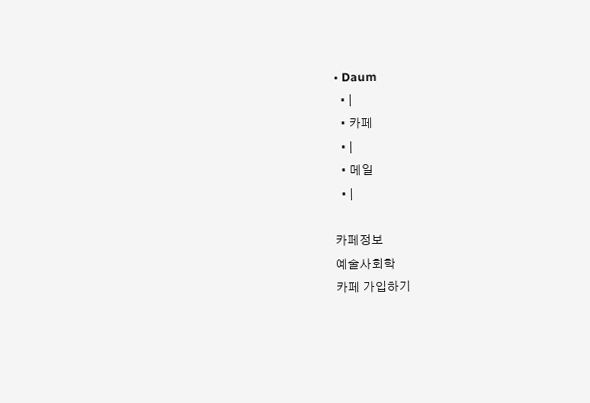• Daum
  • |
  • 카페
  • |
  • 메일
  • |

카페정보
예술사회학
카페 가입하기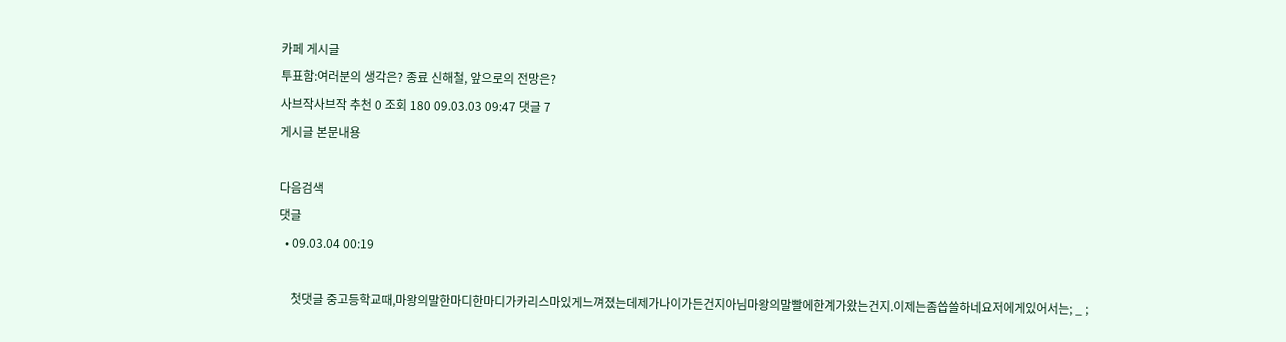카페 게시글
투표함:여러분의 생각은? 종료 신해철, 앞으로의 전망은?
사브작사브작 추천 0 조회 180 09.03.03 09:47 댓글 7
게시글 본문내용

다음검색
댓글
  • 09.03.04 00:19

    첫댓글 중고등학교때,마왕의말한마디한마디가카리스마있게느껴졌는데제가나이가든건지아님마왕의말빨에한계가왔는건지.이제는좀씁쓸하네요저에게있어서는; _ ;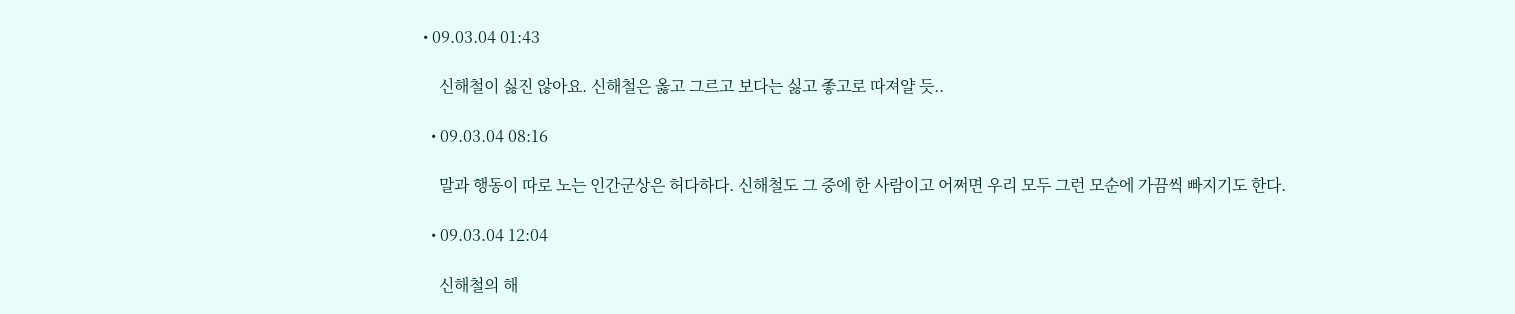• 09.03.04 01:43

    신해철이 싫진 않아요. 신해철은 옳고 그르고 보다는 싫고 좋고로 따져얄 듯..

  • 09.03.04 08:16

    말과 행동이 따로 노는 인간군상은 허다하다. 신해철도 그 중에 한 사람이고 어쩌면 우리 모두 그런 모순에 가끔씩 빠지기도 한다.

  • 09.03.04 12:04

    신해철의 해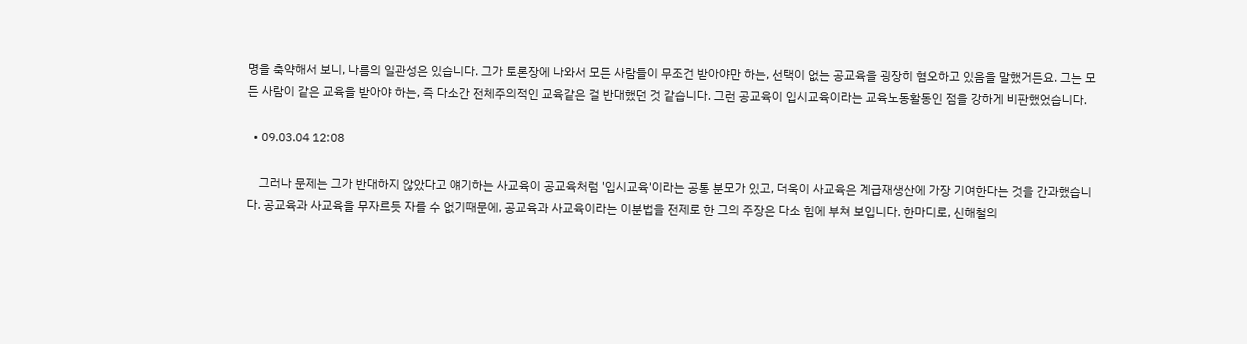명을 축약해서 보니, 나름의 일관성은 있습니다. 그가 토론장에 나와서 모든 사람들이 무조건 받아야만 하는, 선택이 없는 공교육을 굉장히 혐오하고 있음을 말했거든요. 그는 모든 사람이 같은 교육을 받아야 하는, 즉 다소간 전체주의적인 교육같은 걸 반대했던 것 같습니다. 그런 공교육이 입시교육이라는 교육노동활동인 점을 강하게 비판했었습니다.

  • 09.03.04 12:08

    그러나 문제는 그가 반대하지 않았다고 얘기하는 사교육이 공교육처럼 '입시교육'이라는 공통 분모가 있고, 더욱이 사교육은 계급재생산에 가장 기여한다는 것을 간과했습니다. 공교육과 사교육을 무자르듯 자를 수 없기때문에, 공교육과 사교육이라는 이분법을 전제로 한 그의 주장은 다소 힘에 부쳐 보입니다. 한마디로, 신해철의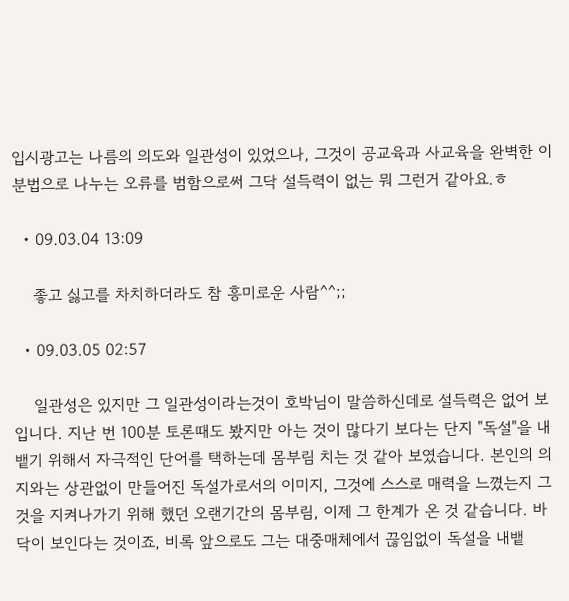입시광고는 나름의 의도와 일관성이 있었으나, 그것이 공교육과 사교육을 완벽한 이분법으로 나누는 오류를 범함으로써 그닥 설득력이 없는 뭐 그런거 같아요.ㅎ

  • 09.03.04 13:09

    좋고 싫고를 차치하더라도 참 흥미로운 사람^^;;

  • 09.03.05 02:57

    일관성은 있지만 그 일관성이라는것이 호박님이 말씀하신데로 설득력은 없어 보입니다. 지난 번 100분 토론때도 봤지만 아는 것이 많다기 보다는 단지 "독설"을 내뱉기 위해서 자극적인 단어를 택하는데 몸부림 치는 것 같아 보였습니다. 본인의 의지와는 상관없이 만들어진 독설가로서의 이미지, 그것에 스스로 매력을 느꼈는지 그것을 지켜나가기 위해 했던 오랜기간의 몸부림, 이제 그 한계가 온 것 같습니다. 바닥이 보인다는 것이죠, 비록 앞으로도 그는 대중매체에서 끊임없이 독설을 내뱉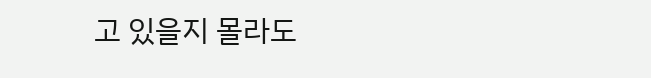고 있을지 몰라도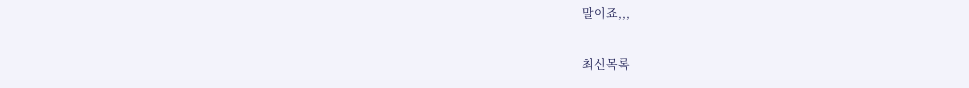말이죠,,,

최신목록